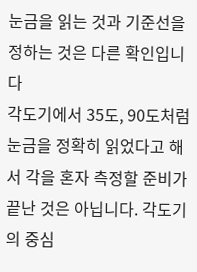눈금을 읽는 것과 기준선을 정하는 것은 다른 확인입니다
각도기에서 35도, 90도처럼 눈금을 정확히 읽었다고 해서 각을 혼자 측정할 준비가 끝난 것은 아닙니다. 각도기의 중심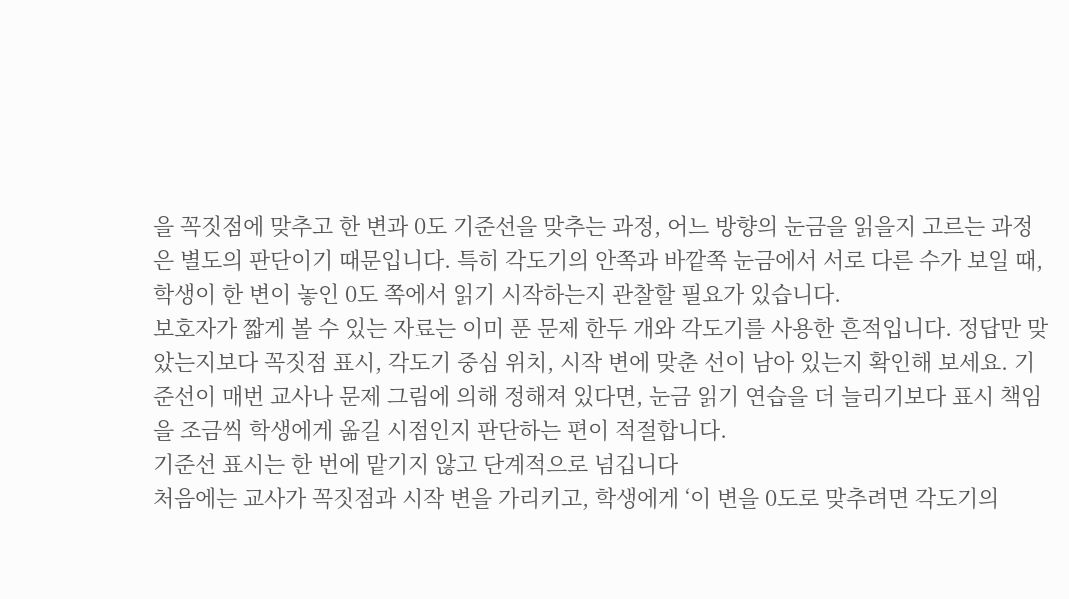을 꼭짓점에 맞추고 한 변과 0도 기준선을 맞추는 과정, 어느 방향의 눈금을 읽을지 고르는 과정은 별도의 판단이기 때문입니다. 특히 각도기의 안쪽과 바깥쪽 눈금에서 서로 다른 수가 보일 때, 학생이 한 변이 놓인 0도 쪽에서 읽기 시작하는지 관찰할 필요가 있습니다.
보호자가 짧게 볼 수 있는 자료는 이미 푼 문제 한두 개와 각도기를 사용한 흔적입니다. 정답만 맞았는지보다 꼭짓점 표시, 각도기 중심 위치, 시작 변에 맞춘 선이 남아 있는지 확인해 보세요. 기준선이 매번 교사나 문제 그림에 의해 정해져 있다면, 눈금 읽기 연습을 더 늘리기보다 표시 책임을 조금씩 학생에게 옮길 시점인지 판단하는 편이 적절합니다.
기준선 표시는 한 번에 맡기지 않고 단계적으로 넘깁니다
처음에는 교사가 꼭짓점과 시작 변을 가리키고, 학생에게 ‘이 변을 0도로 맞추려면 각도기의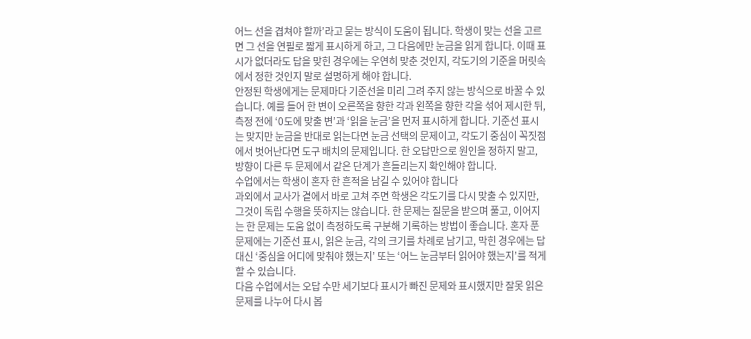어느 선을 겹쳐야 할까’라고 묻는 방식이 도움이 됩니다. 학생이 맞는 선을 고르면 그 선을 연필로 짧게 표시하게 하고, 그 다음에만 눈금을 읽게 합니다. 이때 표시가 없더라도 답을 맞힌 경우에는 우연히 맞춘 것인지, 각도기의 기준을 머릿속에서 정한 것인지 말로 설명하게 해야 합니다.
안정된 학생에게는 문제마다 기준선을 미리 그려 주지 않는 방식으로 바꿀 수 있습니다. 예를 들어 한 변이 오른쪽을 향한 각과 왼쪽을 향한 각을 섞어 제시한 뒤, 측정 전에 ‘0도에 맞출 변’과 ‘읽을 눈금’을 먼저 표시하게 합니다. 기준선 표시는 맞지만 눈금을 반대로 읽는다면 눈금 선택의 문제이고, 각도기 중심이 꼭짓점에서 벗어난다면 도구 배치의 문제입니다. 한 오답만으로 원인을 정하지 말고, 방향이 다른 두 문제에서 같은 단계가 흔들리는지 확인해야 합니다.
수업에서는 학생이 혼자 한 흔적을 남길 수 있어야 합니다
과외에서 교사가 곁에서 바로 고쳐 주면 학생은 각도기를 다시 맞출 수 있지만, 그것이 독립 수행을 뜻하지는 않습니다. 한 문제는 질문을 받으며 풀고, 이어지는 한 문제는 도움 없이 측정하도록 구분해 기록하는 방법이 좋습니다. 혼자 푼 문제에는 기준선 표시, 읽은 눈금, 각의 크기를 차례로 남기고, 막힌 경우에는 답 대신 ‘중심을 어디에 맞춰야 했는지’ 또는 ‘어느 눈금부터 읽어야 했는지’를 적게 할 수 있습니다.
다음 수업에서는 오답 수만 세기보다 표시가 빠진 문제와 표시했지만 잘못 읽은 문제를 나누어 다시 봅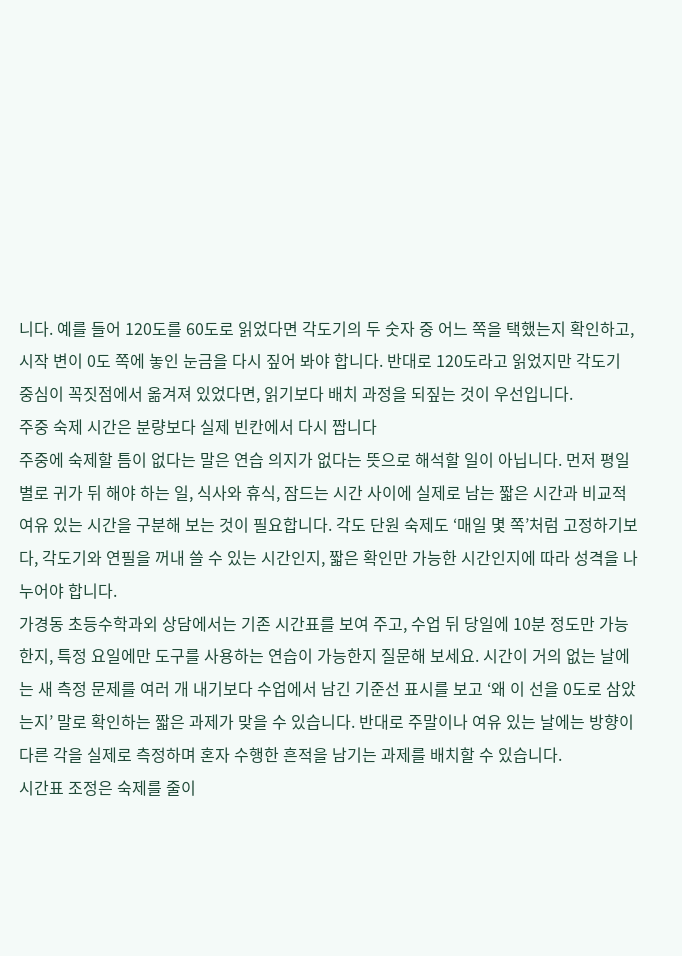니다. 예를 들어 120도를 60도로 읽었다면 각도기의 두 숫자 중 어느 쪽을 택했는지 확인하고, 시작 변이 0도 쪽에 놓인 눈금을 다시 짚어 봐야 합니다. 반대로 120도라고 읽었지만 각도기 중심이 꼭짓점에서 옮겨져 있었다면, 읽기보다 배치 과정을 되짚는 것이 우선입니다.
주중 숙제 시간은 분량보다 실제 빈칸에서 다시 짭니다
주중에 숙제할 틈이 없다는 말은 연습 의지가 없다는 뜻으로 해석할 일이 아닙니다. 먼저 평일별로 귀가 뒤 해야 하는 일, 식사와 휴식, 잠드는 시간 사이에 실제로 남는 짧은 시간과 비교적 여유 있는 시간을 구분해 보는 것이 필요합니다. 각도 단원 숙제도 ‘매일 몇 쪽’처럼 고정하기보다, 각도기와 연필을 꺼내 쓸 수 있는 시간인지, 짧은 확인만 가능한 시간인지에 따라 성격을 나누어야 합니다.
가경동 초등수학과외 상담에서는 기존 시간표를 보여 주고, 수업 뒤 당일에 10분 정도만 가능한지, 특정 요일에만 도구를 사용하는 연습이 가능한지 질문해 보세요. 시간이 거의 없는 날에는 새 측정 문제를 여러 개 내기보다 수업에서 남긴 기준선 표시를 보고 ‘왜 이 선을 0도로 삼았는지’ 말로 확인하는 짧은 과제가 맞을 수 있습니다. 반대로 주말이나 여유 있는 날에는 방향이 다른 각을 실제로 측정하며 혼자 수행한 흔적을 남기는 과제를 배치할 수 있습니다.
시간표 조정은 숙제를 줄이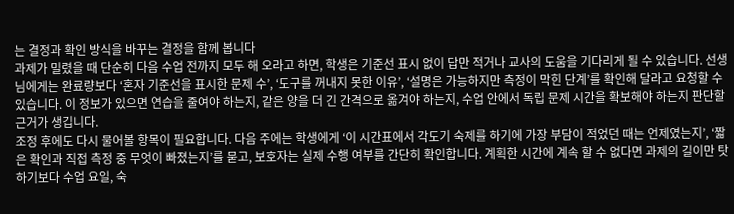는 결정과 확인 방식을 바꾸는 결정을 함께 봅니다
과제가 밀렸을 때 단순히 다음 수업 전까지 모두 해 오라고 하면, 학생은 기준선 표시 없이 답만 적거나 교사의 도움을 기다리게 될 수 있습니다. 선생님에게는 완료량보다 ‘혼자 기준선을 표시한 문제 수’, ‘도구를 꺼내지 못한 이유’, ‘설명은 가능하지만 측정이 막힌 단계’를 확인해 달라고 요청할 수 있습니다. 이 정보가 있으면 연습을 줄여야 하는지, 같은 양을 더 긴 간격으로 옮겨야 하는지, 수업 안에서 독립 문제 시간을 확보해야 하는지 판단할 근거가 생깁니다.
조정 후에도 다시 물어볼 항목이 필요합니다. 다음 주에는 학생에게 ‘이 시간표에서 각도기 숙제를 하기에 가장 부담이 적었던 때는 언제였는지’, ‘짧은 확인과 직접 측정 중 무엇이 빠졌는지’를 묻고, 보호자는 실제 수행 여부를 간단히 확인합니다. 계획한 시간에 계속 할 수 없다면 과제의 길이만 탓하기보다 수업 요일, 숙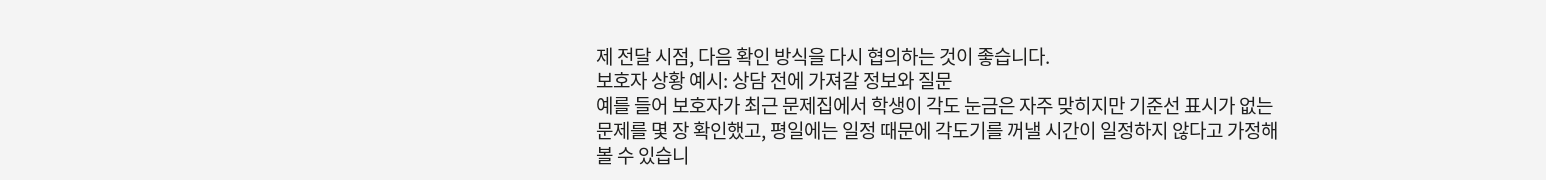제 전달 시점, 다음 확인 방식을 다시 협의하는 것이 좋습니다.
보호자 상황 예시: 상담 전에 가져갈 정보와 질문
예를 들어 보호자가 최근 문제집에서 학생이 각도 눈금은 자주 맞히지만 기준선 표시가 없는 문제를 몇 장 확인했고, 평일에는 일정 때문에 각도기를 꺼낼 시간이 일정하지 않다고 가정해 볼 수 있습니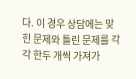다. 이 경우 상담에는 맞힌 문제와 틀린 문제를 각각 한두 개씩 가져가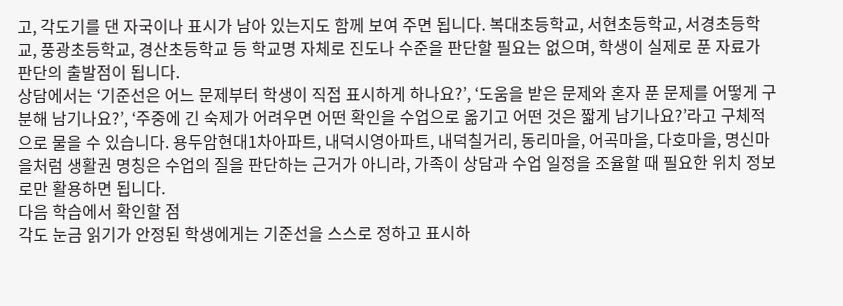고, 각도기를 댄 자국이나 표시가 남아 있는지도 함께 보여 주면 됩니다. 복대초등학교, 서현초등학교, 서경초등학교, 풍광초등학교, 경산초등학교 등 학교명 자체로 진도나 수준을 판단할 필요는 없으며, 학생이 실제로 푼 자료가 판단의 출발점이 됩니다.
상담에서는 ‘기준선은 어느 문제부터 학생이 직접 표시하게 하나요?’, ‘도움을 받은 문제와 혼자 푼 문제를 어떻게 구분해 남기나요?’, ‘주중에 긴 숙제가 어려우면 어떤 확인을 수업으로 옮기고 어떤 것은 짧게 남기나요?’라고 구체적으로 물을 수 있습니다. 용두암현대1차아파트, 내덕시영아파트, 내덕칠거리, 동리마을, 어곡마을, 다호마을, 명신마을처럼 생활권 명칭은 수업의 질을 판단하는 근거가 아니라, 가족이 상담과 수업 일정을 조율할 때 필요한 위치 정보로만 활용하면 됩니다.
다음 학습에서 확인할 점
각도 눈금 읽기가 안정된 학생에게는 기준선을 스스로 정하고 표시하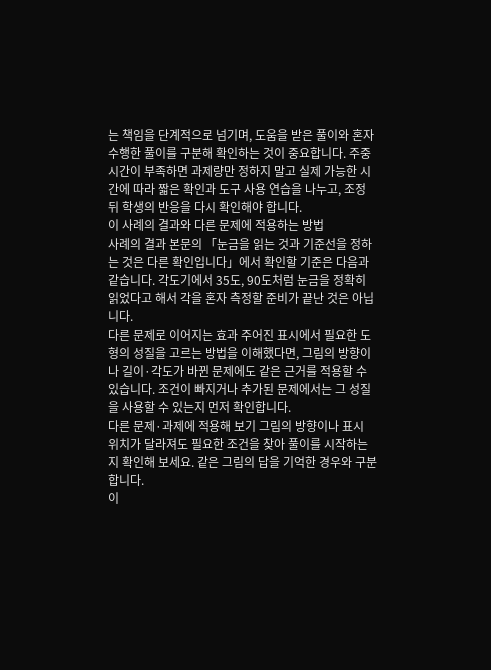는 책임을 단계적으로 넘기며, 도움을 받은 풀이와 혼자 수행한 풀이를 구분해 확인하는 것이 중요합니다. 주중 시간이 부족하면 과제량만 정하지 말고 실제 가능한 시간에 따라 짧은 확인과 도구 사용 연습을 나누고, 조정 뒤 학생의 반응을 다시 확인해야 합니다.
이 사례의 결과와 다른 문제에 적용하는 방법
사례의 결과 본문의 「눈금을 읽는 것과 기준선을 정하는 것은 다른 확인입니다」에서 확인할 기준은 다음과 같습니다. 각도기에서 35도, 90도처럼 눈금을 정확히 읽었다고 해서 각을 혼자 측정할 준비가 끝난 것은 아닙니다.
다른 문제로 이어지는 효과 주어진 표시에서 필요한 도형의 성질을 고르는 방법을 이해했다면, 그림의 방향이나 길이·각도가 바뀐 문제에도 같은 근거를 적용할 수 있습니다. 조건이 빠지거나 추가된 문제에서는 그 성질을 사용할 수 있는지 먼저 확인합니다.
다른 문제·과제에 적용해 보기 그림의 방향이나 표시 위치가 달라져도 필요한 조건을 찾아 풀이를 시작하는지 확인해 보세요. 같은 그림의 답을 기억한 경우와 구분합니다.
이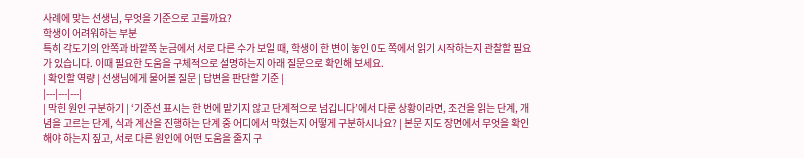사례에 맞는 선생님, 무엇을 기준으로 고를까요?
학생이 어려워하는 부분
특히 각도기의 안쪽과 바깥쪽 눈금에서 서로 다른 수가 보일 때, 학생이 한 변이 놓인 0도 쪽에서 읽기 시작하는지 관찰할 필요가 있습니다. 이때 필요한 도움을 구체적으로 설명하는지 아래 질문으로 확인해 보세요.
| 확인할 역량 | 선생님에게 물어볼 질문 | 답변을 판단할 기준 |
|---|---|---|
| 막힌 원인 구분하기 | ‘기준선 표시는 한 번에 맡기지 않고 단계적으로 넘깁니다’에서 다룬 상황이라면, 조건을 읽는 단계, 개념을 고르는 단계, 식과 계산을 진행하는 단계 중 어디에서 막혔는지 어떻게 구분하시나요? | 본문 지도 장면에서 무엇을 확인해야 하는지 짚고, 서로 다른 원인에 어떤 도움을 줄지 구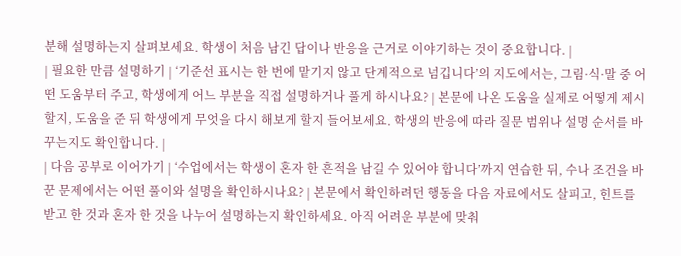분해 설명하는지 살펴보세요. 학생이 처음 남긴 답이나 반응을 근거로 이야기하는 것이 중요합니다. |
| 필요한 만큼 설명하기 | ‘기준선 표시는 한 번에 맡기지 않고 단계적으로 넘깁니다’의 지도에서는, 그림·식·말 중 어떤 도움부터 주고, 학생에게 어느 부분을 직접 설명하거나 풀게 하시나요? | 본문에 나온 도움을 실제로 어떻게 제시할지, 도움을 준 뒤 학생에게 무엇을 다시 해보게 할지 들어보세요. 학생의 반응에 따라 질문 범위나 설명 순서를 바꾸는지도 확인합니다. |
| 다음 공부로 이어가기 | ‘수업에서는 학생이 혼자 한 흔적을 남길 수 있어야 합니다’까지 연습한 뒤, 수나 조건을 바꾼 문제에서는 어떤 풀이와 설명을 확인하시나요? | 본문에서 확인하려던 행동을 다음 자료에서도 살피고, 힌트를 받고 한 것과 혼자 한 것을 나누어 설명하는지 확인하세요. 아직 어려운 부분에 맞춰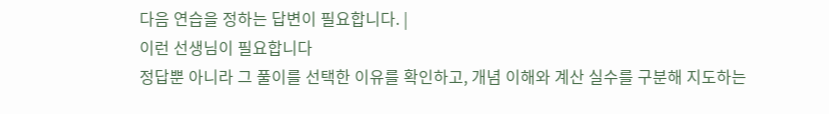다음 연습을 정하는 답변이 필요합니다. |
이런 선생님이 필요합니다
정답뿐 아니라 그 풀이를 선택한 이유를 확인하고, 개념 이해와 계산 실수를 구분해 지도하는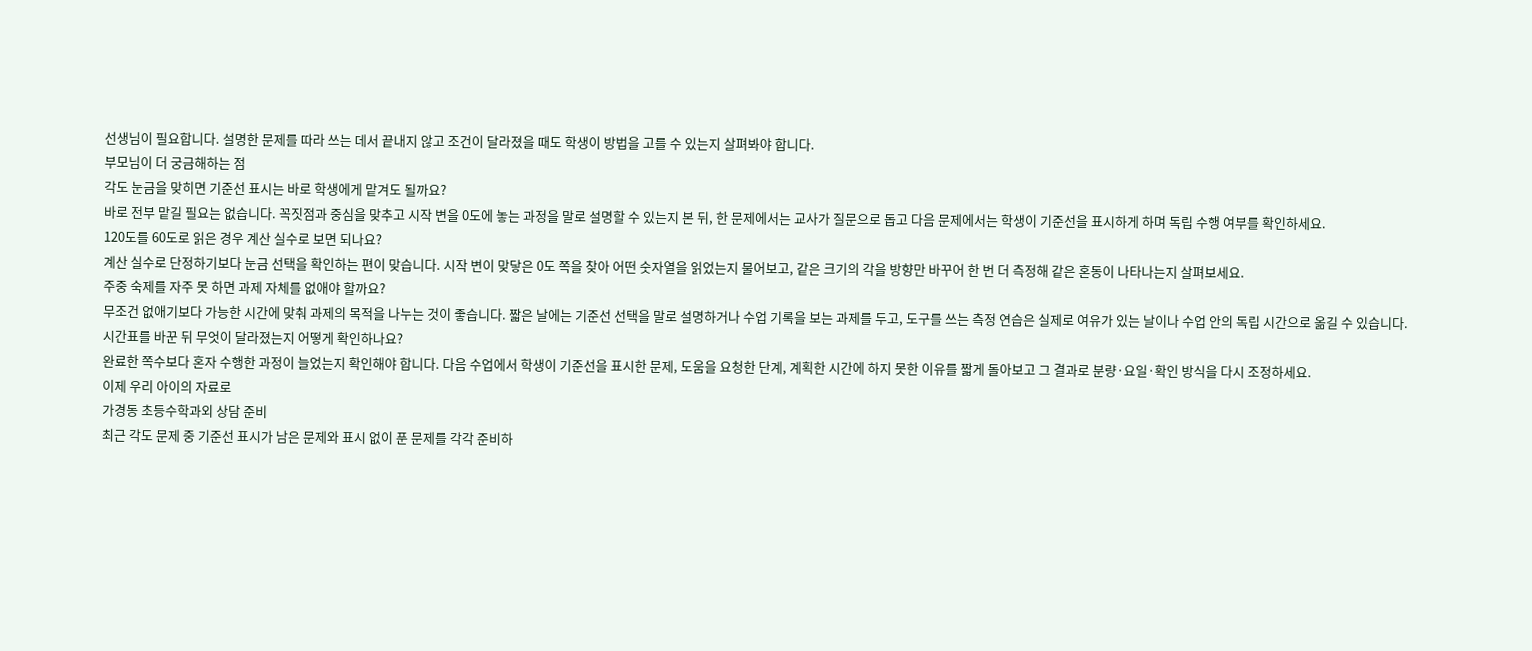선생님이 필요합니다. 설명한 문제를 따라 쓰는 데서 끝내지 않고 조건이 달라졌을 때도 학생이 방법을 고를 수 있는지 살펴봐야 합니다.
부모님이 더 궁금해하는 점
각도 눈금을 맞히면 기준선 표시는 바로 학생에게 맡겨도 될까요?
바로 전부 맡길 필요는 없습니다. 꼭짓점과 중심을 맞추고 시작 변을 0도에 놓는 과정을 말로 설명할 수 있는지 본 뒤, 한 문제에서는 교사가 질문으로 돕고 다음 문제에서는 학생이 기준선을 표시하게 하며 독립 수행 여부를 확인하세요.
120도를 60도로 읽은 경우 계산 실수로 보면 되나요?
계산 실수로 단정하기보다 눈금 선택을 확인하는 편이 맞습니다. 시작 변이 맞닿은 0도 쪽을 찾아 어떤 숫자열을 읽었는지 물어보고, 같은 크기의 각을 방향만 바꾸어 한 번 더 측정해 같은 혼동이 나타나는지 살펴보세요.
주중 숙제를 자주 못 하면 과제 자체를 없애야 할까요?
무조건 없애기보다 가능한 시간에 맞춰 과제의 목적을 나누는 것이 좋습니다. 짧은 날에는 기준선 선택을 말로 설명하거나 수업 기록을 보는 과제를 두고, 도구를 쓰는 측정 연습은 실제로 여유가 있는 날이나 수업 안의 독립 시간으로 옮길 수 있습니다.
시간표를 바꾼 뒤 무엇이 달라졌는지 어떻게 확인하나요?
완료한 쪽수보다 혼자 수행한 과정이 늘었는지 확인해야 합니다. 다음 수업에서 학생이 기준선을 표시한 문제, 도움을 요청한 단계, 계획한 시간에 하지 못한 이유를 짧게 돌아보고 그 결과로 분량·요일·확인 방식을 다시 조정하세요.
이제 우리 아이의 자료로
가경동 초등수학과외 상담 준비
최근 각도 문제 중 기준선 표시가 남은 문제와 표시 없이 푼 문제를 각각 준비하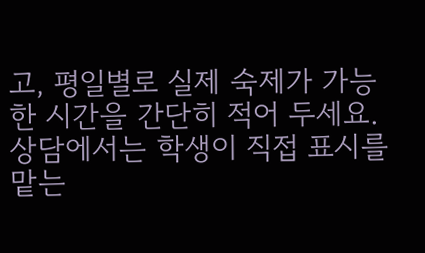고, 평일별로 실제 숙제가 가능한 시간을 간단히 적어 두세요. 상담에서는 학생이 직접 표시를 맡는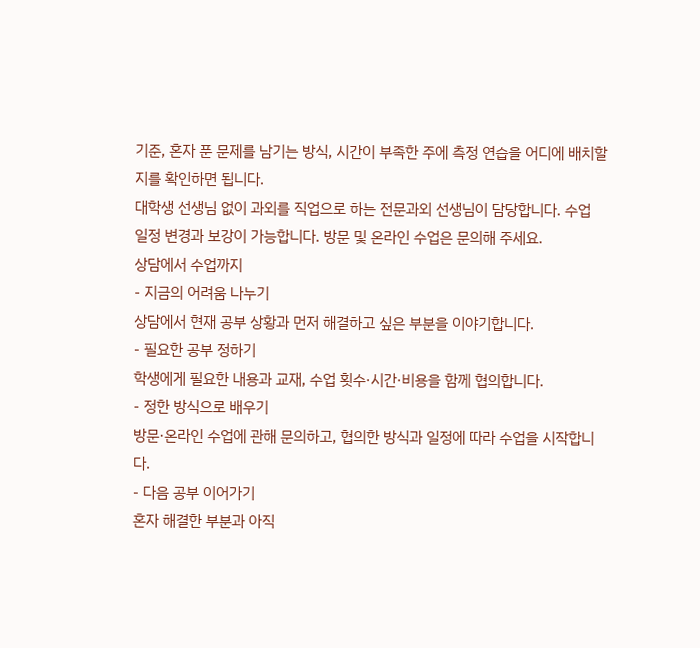기준, 혼자 푼 문제를 남기는 방식, 시간이 부족한 주에 측정 연습을 어디에 배치할지를 확인하면 됩니다.
대학생 선생님 없이 과외를 직업으로 하는 전문과외 선생님이 담당합니다. 수업 일정 변경과 보강이 가능합니다. 방문 및 온라인 수업은 문의해 주세요.
상담에서 수업까지
- 지금의 어려움 나누기
상담에서 현재 공부 상황과 먼저 해결하고 싶은 부분을 이야기합니다.
- 필요한 공부 정하기
학생에게 필요한 내용과 교재, 수업 횟수·시간·비용을 함께 협의합니다.
- 정한 방식으로 배우기
방문·온라인 수업에 관해 문의하고, 협의한 방식과 일정에 따라 수업을 시작합니다.
- 다음 공부 이어가기
혼자 해결한 부분과 아직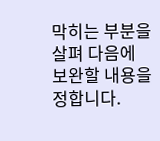막히는 부분을 살펴 다음에 보완할 내용을 정합니다.